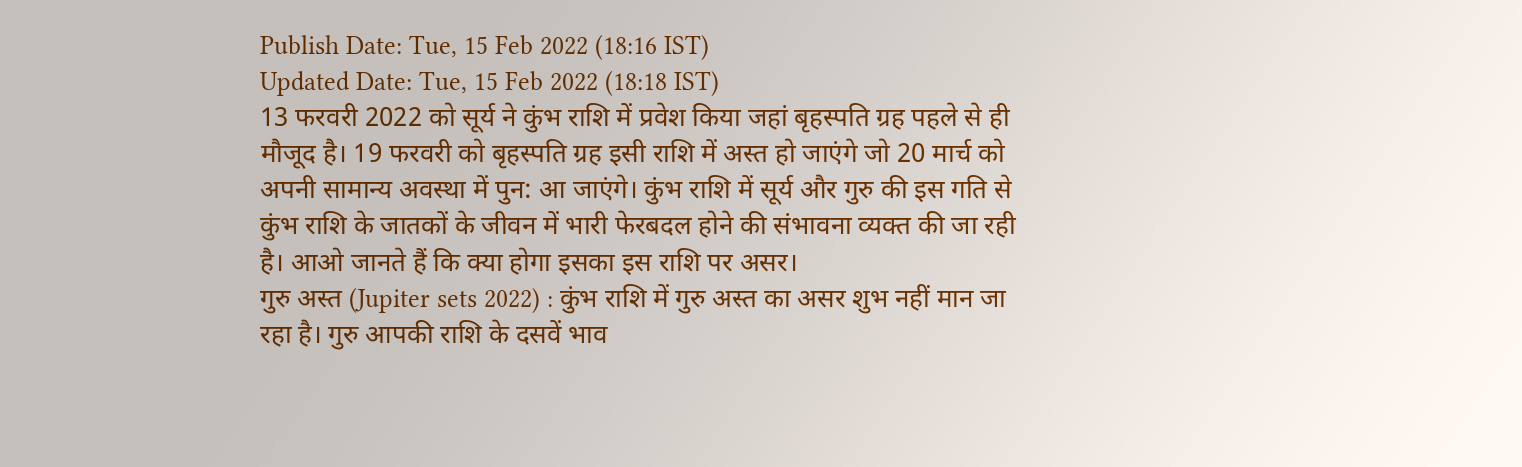Publish Date: Tue, 15 Feb 2022 (18:16 IST)
Updated Date: Tue, 15 Feb 2022 (18:18 IST)
13 फरवरी 2022 को सूर्य ने कुंभ राशि में प्रवेश किया जहां बृहस्पति ग्रह पहले से ही मौजूद है। 19 फरवरी को बृहस्पति ग्रह इसी राशि में अस्त हो जाएंगे जो 20 मार्च को अपनी सामान्य अवस्था में पुन: आ जाएंगे। कुंभ राशि में सूर्य और गुरु की इस गति से कुंभ राशि के जातकों के जीवन में भारी फेरबदल होने की संभावना व्यक्त की जा रही है। आओ जानते हैं कि क्या होगा इसका इस राशि पर असर।
गुरु अस्त (Jupiter sets 2022) : कुंभ राशि में गुरु अस्त का असर शुभ नहीं मान जा रहा है। गुरु आपकी राशि के दसवें भाव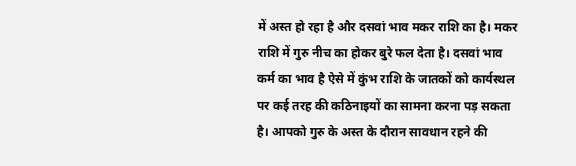में अस्त हो रहा है और दसवां भाव मकर राशि का है। मकर राशि में गुरु नीच का होकर बुरे फल देता है। दसवां भाव कर्म का भाव है ऐसे में कुंभ राशि के जातकों को कार्यस्थल पर कई तरह की कठिनाइयों का सामना करना पड़ सकता है। आपको गुरु के अस्त के दौरान सावधान रहने की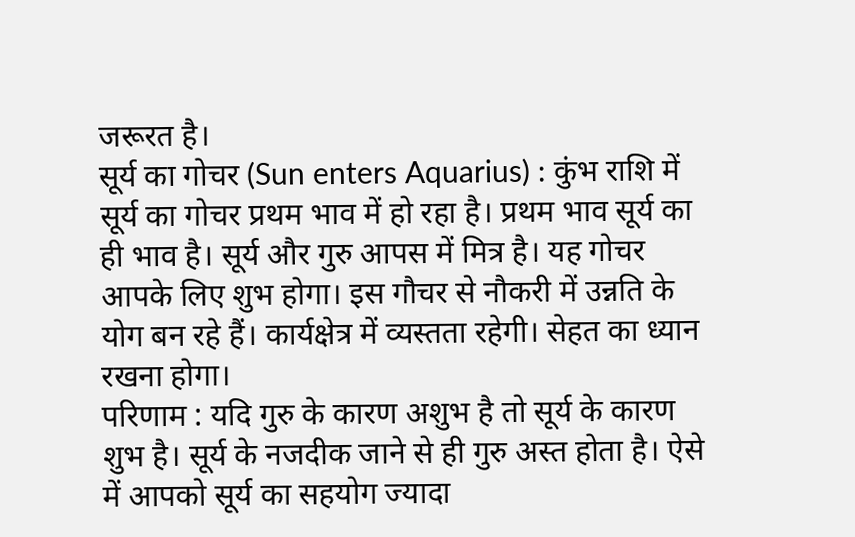जरूरत है।
सूर्य का गोचर (Sun enters Aquarius) : कुंभ राशि में सूर्य का गोचर प्रथम भाव में हो रहा है। प्रथम भाव सूर्य का ही भाव है। सूर्य और गुरु आपस में मित्र है। यह गोचर आपके लिए शुभ होगा। इस गौचर से नौकरी में उन्नति के योग बन रहे हैं। कार्यक्षेत्र में व्यस्तता रहेगी। सेहत का ध्यान रखना होगा।
परिणाम : यदि गुरु के कारण अशुभ है तो सूर्य के कारण शुभ है। सूर्य के नजदीक जाने से ही गुरु अस्त होता है। ऐसे में आपको सूर्य का सहयोग ज्यादा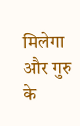मिलेगा और गुरु के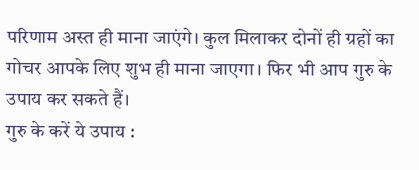परिणाम अस्त ही माना जाएंगे। कुल मिलाकर दोनों ही ग्रहों का गोचर आपके लिए शुभ ही माना जाएगा। फिर भी आप गुरु के उपाय कर सकते हैं।
गुरु के करें ये उपाय :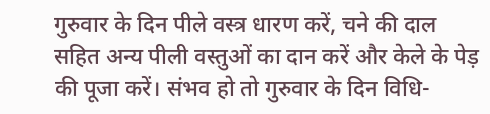गुरुवार के दिन पीले वस्त्र धारण करें, चने की दाल सहित अन्य पीली वस्तुओं का दान करें और केले के पेड़ की पूजा करें। संभव हो तो गुरुवार के दिन विधि-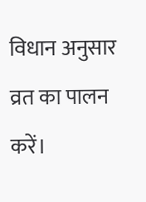विधान अनुसार व्रत का पालन करें।